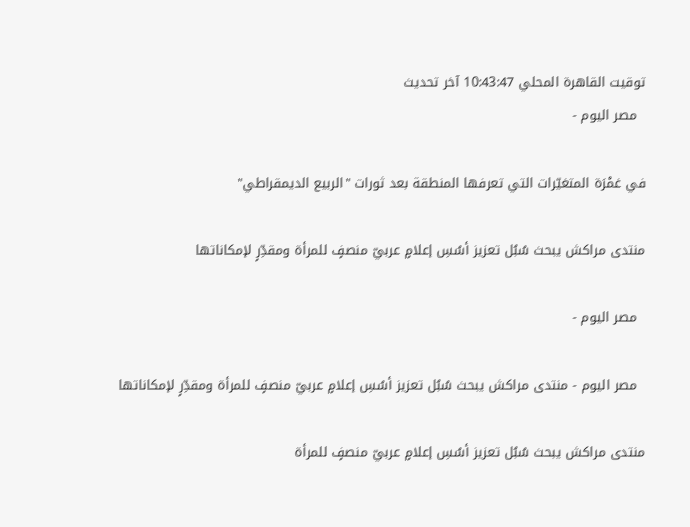توقيت القاهرة المحلي 10:43:47 آخر تحديث
  مصر اليوم -

في غمْرَة المتغيّرات التي تعرفها المنطقة بعد ثورات "الربيع الديمقراطي"

منتدى مراكش يبحث سُبُل تعزيز أسُسِ إعلامٍ عربيّ منصفٍ للمرأة ومقدِّرٍ لإمكاناتها

  مصر اليوم -

  مصر اليوم - منتدى مراكش يبحث سُبُل تعزيز أسُسِ إعلامٍ عربيّ منصفٍ للمرأة ومقدِّرٍ لإمكاناتها

منتدى مراكش يبحث سُبُل تعزيز أسُسِ إعلامٍ عربيّ منصفٍ للمرأة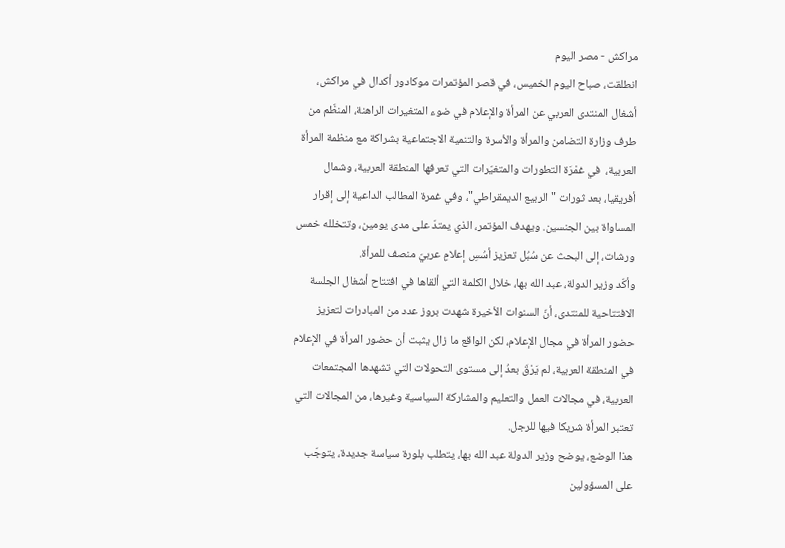مراكش - مصر اليوم
انطلقت، صباح اليوم الخميس، في قصر المؤتمرات موكادور أكدال في مراكش، أشغال المنتدى العربي عن المرأة والإعلام في ضوء المتغيرات الراهنة، المنظّم من طرف وزارة التضامن والمرأة والأسرة والتنمية الاجتماعية بشراكة مع منظمة المرأة العربية،  في غمْرَة التطورات والمتغيّرات التي تعرفها المنطقة العربية، وشمال أفريقيا، بعد ثورات "الربيع الديمقراطي"، وفي غمرة المطالب الداعية إلى إقرار المساواة بين الجنسين. ويهدف المؤتمر، الذي يمتدّ على مدى يومين، وتتخلله خمس ورشات، إلى البحث عن سُبُل تعزيز أسُسِ إعلامٍ عربيّ منصف للمرأة.
وأكّد وزير الدولة، عبد الله بها، خلال الكلمة التي ألقاها في افتتاح أشغال الجلسة الافتتاحية للمنتدى، أنّ السنوات الأخيرة شهدت بروز عدد من المبادرات لتعزيز حضور المرأة في مجال الإعلام، لكن الواقع ما زال يثبت أن حضور المرأة في الإعلام في المنطقة العربية، لم يَرْقَ بعدُ إلى مستوى التحولات التي تشهدها المجتمعات العربية، في مجالات العمل والتعليم والمشاركة السياسية وغيرها، من المجالات التي تعتبر المرأة شريكا فيها للرجل.
هذا الوضع، يوضح وزير الدولة عبد الله بها، يتطلب بلورة سياسة جديدة، يتوجّب على المسؤولين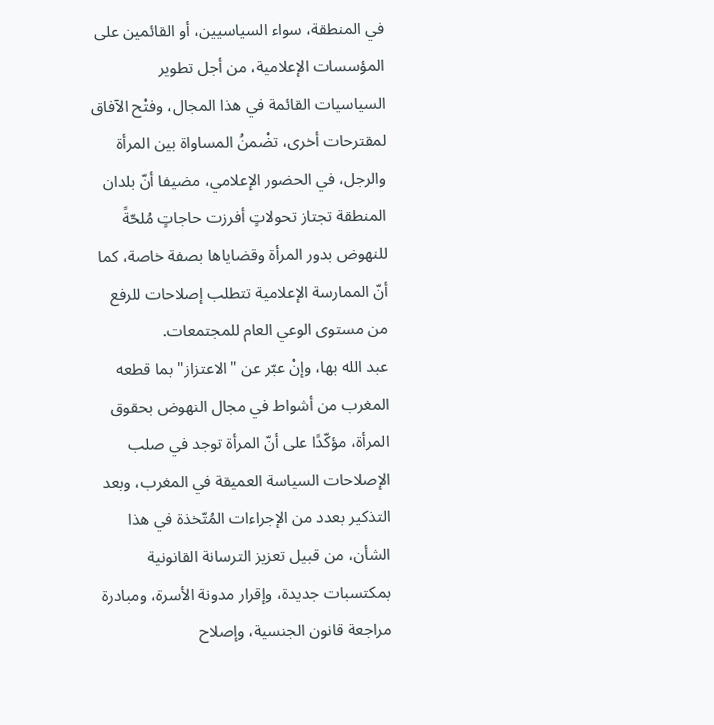في المنطقة، سواء السياسيين، أو القائمين على المؤسسات الإعلامية، من أجل تطوير السياسيات القائمة في هذا المجال، وفتْح الآفاق لمقترحات أخرى، تضْمنُ المساواة بين المرأة والرجل، في الحضور الإعلامي، مضيفا أنّ بلدان المنطقة تجتاز تحولاتٍ أفرزت حاجاتٍ مُلحّةً للنهوض بدور المرأة وقضاياها بصفة خاصة، كما أنّ الممارسة الإعلامية تتطلب إصلاحات للرفع من مستوى الوعي العام للمجتمعات.
عبد الله بها، وإنْ عبّر عن "الاعتزاز" بما قطعه المغرب من أشواط في مجال النهوض بحقوق المرأة، مؤكّدًا على أنّ المرأة توجد في صلب الإصلاحات السياسة العميقة في المغرب، وبعد التذكير بعدد من الإجراءات المُتّخذة في هذا الشأن، من قبيل تعزيز الترسانة القانونية بمكتسبات جديدة، وإقرار مدونة الأسرة، ومبادرة مراجعة قانون الجنسية، وإصلاح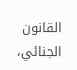القانون الجنائي،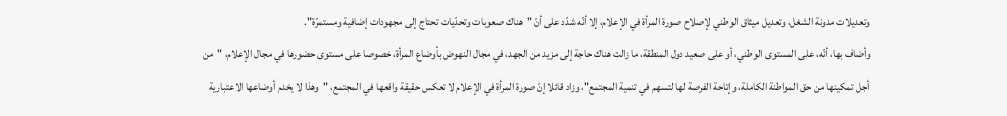وتعديلات مدونة الشغل، وتعديل ميثاق الوطني لإصلاح صورة المرأة في الإعلام، إلا أنّه شدّد على أنّ "هناك صعوبات وتحدّيات تحتاج إلى مجهودات إضافية ومستمرّة".
وأضاف بها، أنّه، على المستوى الوطني، أو على صعيد دول المنطقة، ما زالت هناك حاجة إلى مزيد من الجهد، في مجال النهوض بأوضاع المرأة، خصوصا على مستوى حضورها في مجال الإعلام، "من أجل تمكينها من حق المواطنة الكاملة، وإتاحة الفرصة لها لتسهم في تنمية المجتمع"، وزاد قائلا إنّ صورة المرأة في الإعلام لا تعكس حقيقة واقعها في المجتمع، "وهذا لا يخدم أوضاعها الاعتبارية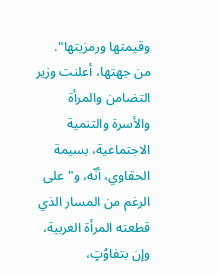وقيمتها ورمزيتها".
من جهتها، أعلنت وزير التضامن والمرأة والأسرة والتنمية الاجتماعية، بسيمة الحقاوي، أنّه، و"على الرغم من المسار الذي قطعته المرأة العربية، وإن بتفاوُتٍ،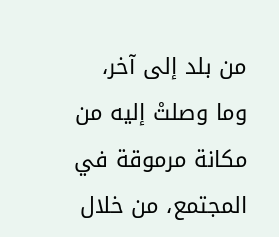من بلد إلى آخر، وما وصلتْ إليه من مكانة مرموقة في المجتمع، من خلال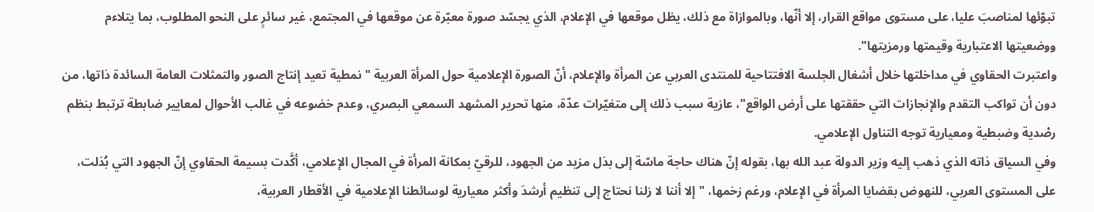تبوّئها لمناصبَ عليا، على مستوى مواقع القرار، إلا أنّها، وبالموازاة مع ذلك، يظل موقعها في الإعلام، الذي يجسّد صورة معبّرة عن موقعها في المجتمع، غير سائرٍ على النحو المطلوب، بما يتلاءم ووضعيتها الاعتبارية وقيمتها ورمزيتها".
واعتبرت الحقاوي في مداخلتها خلال أشغال الجلسة الافتتاحية للمنتدى العربي عن المرأة والإعلام، أنّ الصورة الإعلامية حول المرأة العربية "نمطية تعيد إنتاج الصور والتمثلات العامة السائدة ذاتها، من دون أن تواكب التقدم والإنجازات التي حققتها على أرض الواقع"، عازية سبب ذلك إلى متغيّرات عدّة، منها تحرير المشهد السمعي البصري، وعدم خضوعه في غالب الأحوال لمعايير ضابطة ترتبط بنظم رصْدية وضبطية ومعيارية توجه التناول الإعلامي.
وفي السياق ذاته الذي ذهب إليه وزير الدولة عبد الله بها، بقوله إنّ هناك حاجة ماسّة إلى بذل مزيد من الجهود، للرقيّ بمكانة المرأة في المجال الإعلامي، أكَّدت بسيمة الحقاوي إنّ الجهود التي بُذلت، على المستوى العربي، للنهوض بقضايا المرأة في الإعلام، ورغم زخمها، "إلا أننا لا زلنا نحتاج إلى تنظيم أرشدَ وأكثر معيارية لوسائطنا الإعلامية في الأقطار العربية،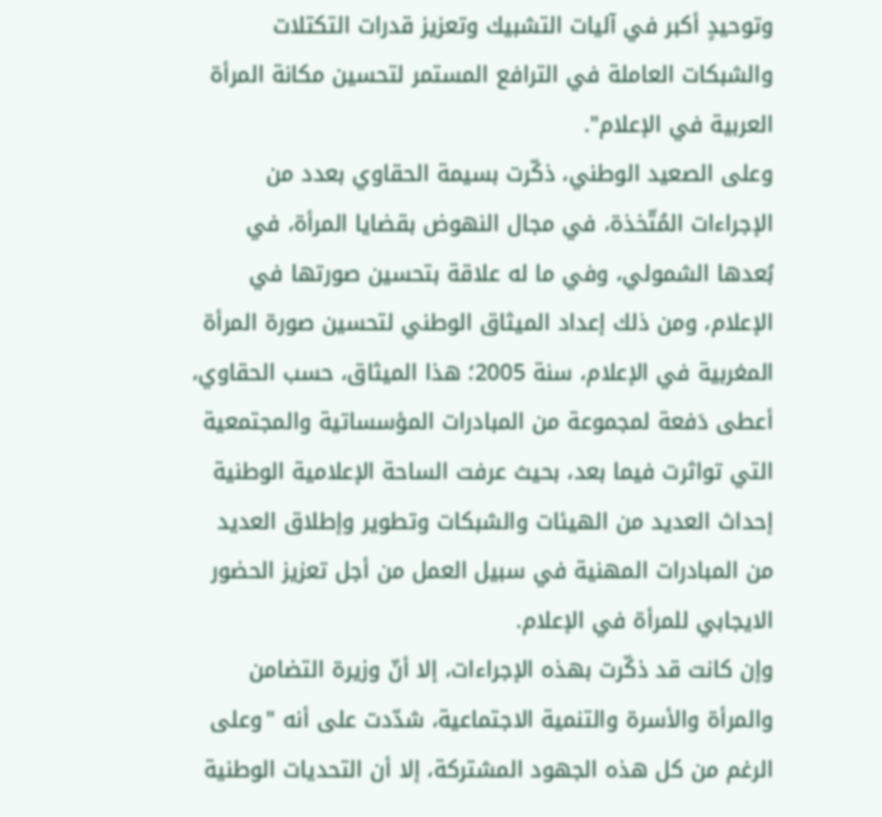وتوحيدٍ أكبر في آليات التشبيك وتعزيز قدرات التكتلات والشبكات العاملة في الترافع المستمر لتحسين مكانة المرأة العربية في الإعلام".
وعلى الصعيد الوطني، ذكّرت بسيمة الحقاوي بعدد من الإجراءات المُتّخذة، في مجال النهوض بقضايا المرأة، في بُعدها الشمولي، وفي ما له علاقة بتحسين صورتها في الإعلام، ومن ذلك إعداد الميثاق الوطني لتحسين صورة المرأة المغربية في الإعلام، سنة 2005؛ هذا الميثاق، حسب الحقاوي، أعطى دَفعة لمجموعة من المبادرات المؤسساتية والمجتمعية التي تواثرت فيما بعد، بحيث عرفت الساحة الإعلامية الوطنية إحداث العديد من الهيئات والشبكات وتطوير وإطلاق العديد من المبادرات المهنية في سبيل العمل من أجل تعزيز الحضور الايجابي للمرأة في الإعلام.
وإن كانت قد ذكّرت بهذه الإجراءات، إلا أنّ وزيرة التضامن والمرأة والأسرة والتنمية الاجتماعية، شدّدت على أنه "وعلى الرغم من كل هذه الجهود المشتركة، إلا أن التحديات الوطنية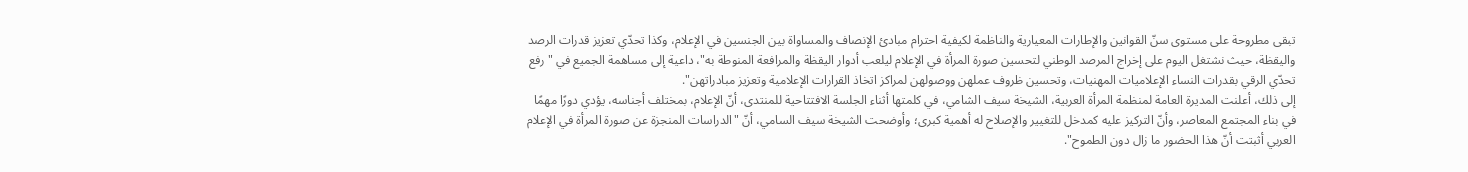تبقى مطروحة على مستوى سنّ القوانين والإطارات المعيارية والناظمة لكيفية احترام مبادئ الإنصاف والمساواة بين الجنسين في الإعلام، وكذا تحدّي تعزيز قدرات الرصد واليقظة، حيث نشتغل اليوم على إخراج المرصد الوطني لتحسين صورة المرأة في الإعلام ليلعب أدوار اليقظة والمرافعة المنوطة به"، داعية إلى مساهمة الجميع في "رفع تحدّي الرقي بقدرات النساء الإعلاميات المهنيات، وتحسين ظروف عملهن ووصولهن لمراكز اتخاذ القرارات الإعلامية وتعزيز مبادراتهن".
إلى ذلك، أعلنت المديرة العامة لمنظمة المرأة العربية، الشيخة سيف الشامي، في كلمتها أثناء الجلسة الافتتاحية للمنتدى، أنّ الإعلام، بمختلف أجناسه، يؤدي دورًا مهمًا في بناء المجتمع المعاصر، وأنّ التركيز عليه كمدخل للتغيير والإصلاح له أهمية كبرى؛ وأوضحت الشيخة سيف السامي، أنّ "الدراسات المنجزة عن صورة المرأة في الإعلام العربي أثبتت أنّ هذا الحضور ما زال دون الطموح".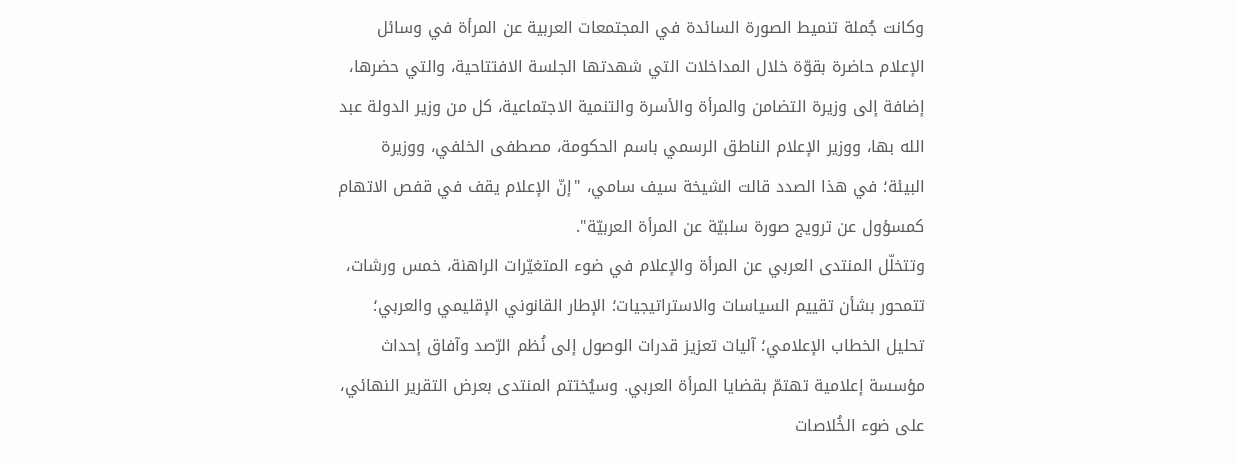وكانت جُملة تنميط الصورة السائدة في المجتمعات العربية عن المرأة في وسائل الإعلام حاضرة بقوّة خلال المداخلات التي شهدتها الجلسة الافتتاحية، والتي حضرها، إضافة إلى وزيرة التضامن والمرأة والأسرة والتنمية الاجتماعية، كل من وزير الدولة عبد الله بها، ووزير الإعلام الناطق الرسمي باسم الحكومة، مصطفى الخلفي، ووزيرة البيئة؛ في هذا الصدد قالت الشيخة سيف سامي، "إنّ الإعلام يقف في قفص الاتهام كمسؤول عن ترويج صورة سلبيّة عن المرأة العربيّة".
وتتخلّل المنتدى العربي عن المرأة والإعلام في ضوء المتغيّرات الراهنة، خمس ورشات، تتمحور بشأن تقييم السياسات والاستراتيجيات؛ الإطار القانوني الإقليمي والعربي؛ تحليل الخطاب الإعلامي؛ آليات تعزيز قدرات الوصول إلى نُظم الرّصد وآفاق إحداث مؤسسة إعلامية تهتمّ بقضايا المرأة العربي. وسيُختتم المنتدى بعرض التقرير النهائي، على ضوء الخُلاصات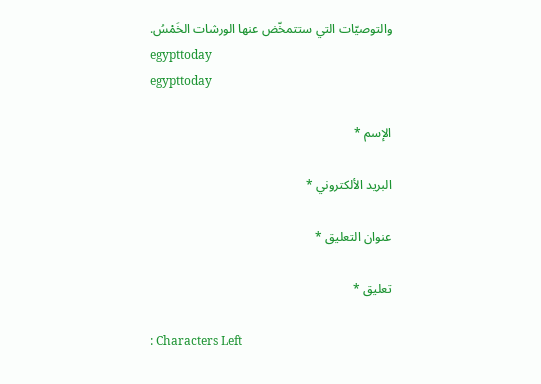والتوصيّات التي ستتمخّض عنها الورشات الخَمْسُ.
egypttoday
egypttoday

الإسم *

البريد الألكتروني *

عنوان التعليق *

تعليق *

: Characters Left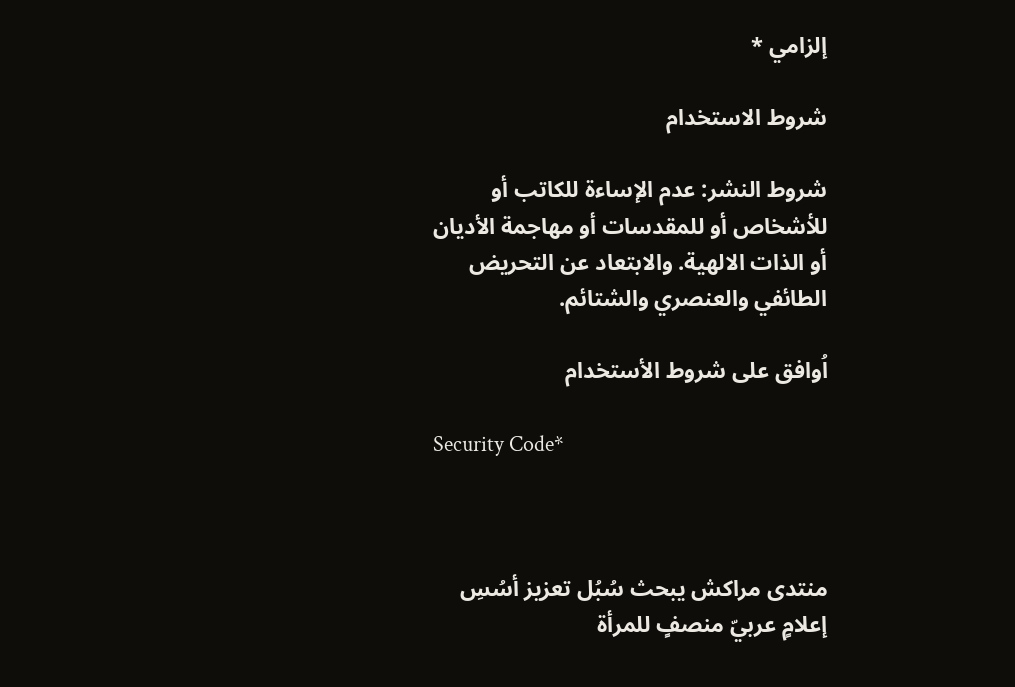إلزامي *

شروط الاستخدام

شروط النشر: عدم الإساءة للكاتب أو للأشخاص أو للمقدسات أو مهاجمة الأديان أو الذات الالهية. والابتعاد عن التحريض الطائفي والعنصري والشتائم.

اُوافق على شروط الأستخدام

Security Code*



منتدى مراكش يبحث سُبُل تعزيز أسُسِ إعلامٍ عربيّ منصفٍ للمرأة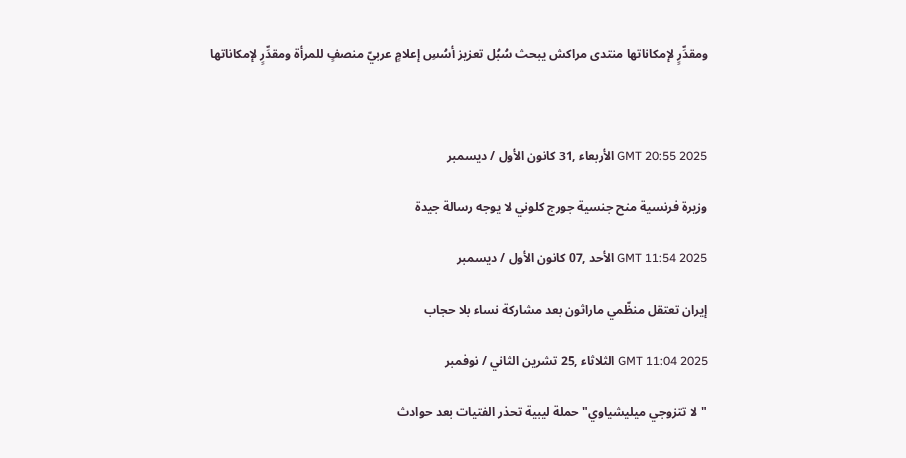ومقدِّرٍ لإمكاناتها منتدى مراكش يبحث سُبُل تعزيز أسُسِ إعلامٍ عربيّ منصفٍ للمرأة ومقدِّرٍ لإمكاناتها



GMT 20:55 2025 الأربعاء ,31 كانون الأول / ديسمبر

وزيرة فرنسية منح جنسية جورج كلوني لا يوجه رسالة جيدة

GMT 11:54 2025 الأحد ,07 كانون الأول / ديسمبر

إيران تعتقل منظّمي ماراثون بعد مشاركة نساء بلا حجاب

GMT 11:04 2025 الثلاثاء ,25 تشرين الثاني / نوفمبر

"لا تتزوجي ميليشياوي" حملة ليبية تحذر الفتيات بعد حوادث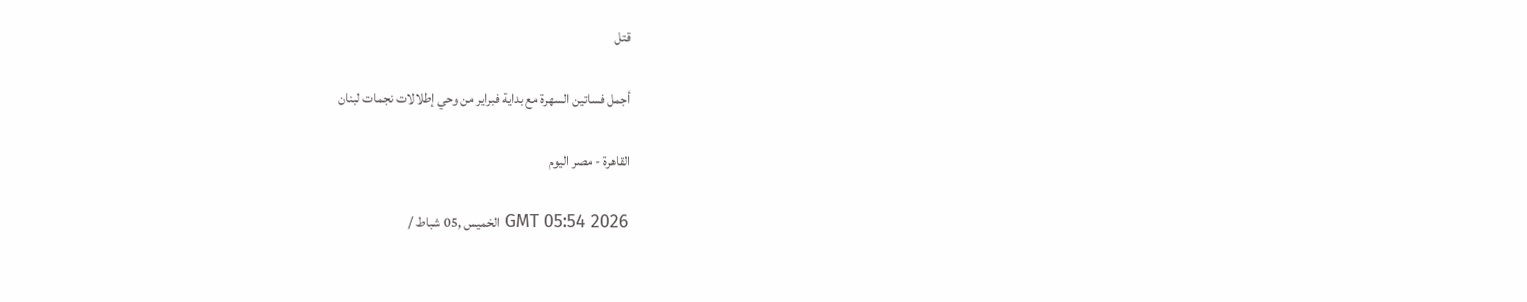قتل

أجمل فساتين السهرة مع بداية فبراير من وحي إطلالات نجمات لبنان

القاهرة - مصر اليوم

GMT 05:54 2026 الخميس ,05 شباط /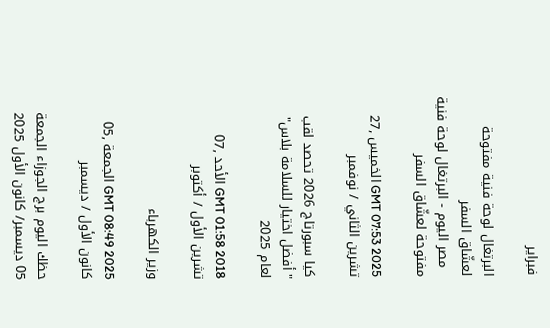فبراير

البرتغال لوحة فنية مفتوحة لعشّاق السفر
  مصر اليوم - البرتغال لوحة فنية مفتوحة لعشّاق السفر

GMT 07:53 2025 الخميس ,27 تشرين الثاني / نوفمبر

كيا سبورتاج 2026 تحصد لقب "أفضل اختيار للسلامة بلاس" لعام 2025

GMT 01:58 2018 الأحد ,07 تشرين الأول / أكتوبر

وزير الكهرباء

GMT 08:49 2025 الجمعة ,05 كانون الأول / ديسمبر

حظك اليوم برج الجوزاء الجمعة 05 ديسمبر/ كانون الأول 2025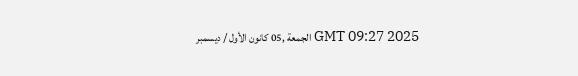GMT 09:27 2025 الجمعة ,05 كانون الأول / ديسمبر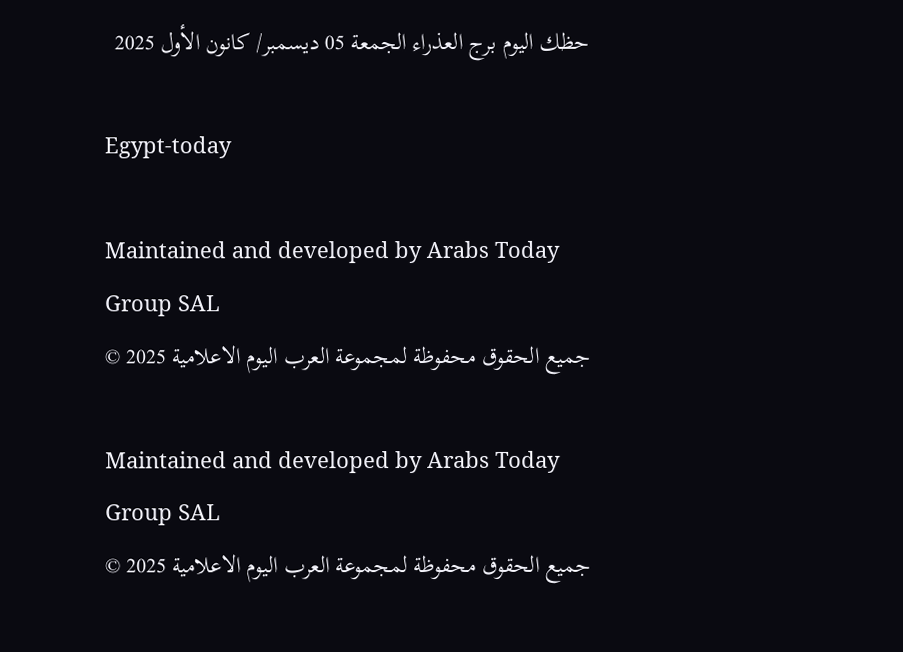حظك اليوم برج العذراء الجمعة 05 ديسمبر/ كانون الأول 2025

Egypt-today

Maintained and developed by Arabs Today Group SAL
جميع الحقوق محفوظة لمجموعة العرب اليوم الاعلامية 2025 ©

Maintained and developed by Arabs Today Group SAL
جميع الحقوق محفوظة لمجموعة العرب اليوم الاعلامية 2025 ©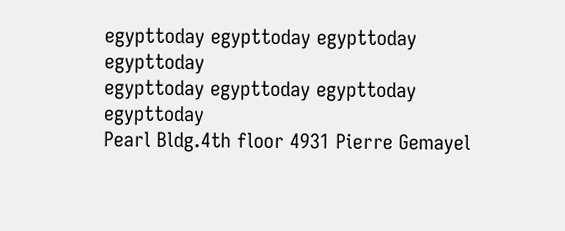egypttoday egypttoday egypttoday egypttoday
egypttoday egypttoday egypttoday
egypttoday
Pearl Bldg.4th floor 4931 Pierre Gemayel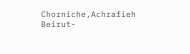Chorniche,Achrafieh Beirut-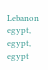Lebanon
egypt, egypt, egypt